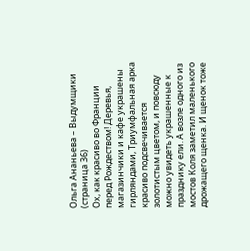Ольга Ананьева – Выдумщики (страница 36)
Ох, как красиво во Франции перед Рождеством! Деревья, магазинчики и кафе украшены гирляндами, Триумфальная арка красиво подсвечивается золотистым цветом, и повсюду можно увидеть украшенные к празднику ели. А возле одного из мостов Коля заметил маленького дрожащего щенка. И щенок тоже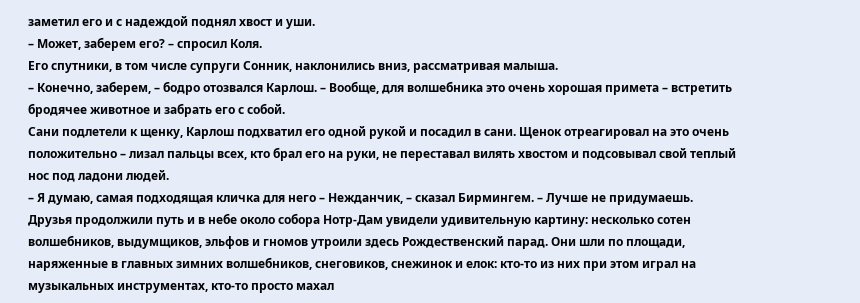заметил его и с надеждой поднял хвост и уши.
– Может, заберем его? – спросил Коля.
Его спутники, в том числе супруги Сонник, наклонились вниз, рассматривая малыша.
– Конечно, заберем, – бодро отозвался Карлош. – Вообще, для волшебника это очень хорошая примета – встретить бродячее животное и забрать его с собой.
Сани подлетели к щенку, Карлош подхватил его одной рукой и посадил в сани. Щенок отреагировал на это очень положительно – лизал пальцы всех, кто брал его на руки, не переставал вилять хвостом и подсовывал свой теплый нос под ладони людей.
– Я думаю, самая подходящая кличка для него – Нежданчик, – сказал Бирмингем. – Лучше не придумаешь.
Друзья продолжили путь и в небе около собора Нотр-Дам увидели удивительную картину: несколько сотен волшебников, выдумщиков, эльфов и гномов утроили здесь Рождественский парад. Они шли по площади, наряженные в главных зимних волшебников, снеговиков, снежинок и елок: кто-то из них при этом играл на музыкальных инструментах, кто-то просто махал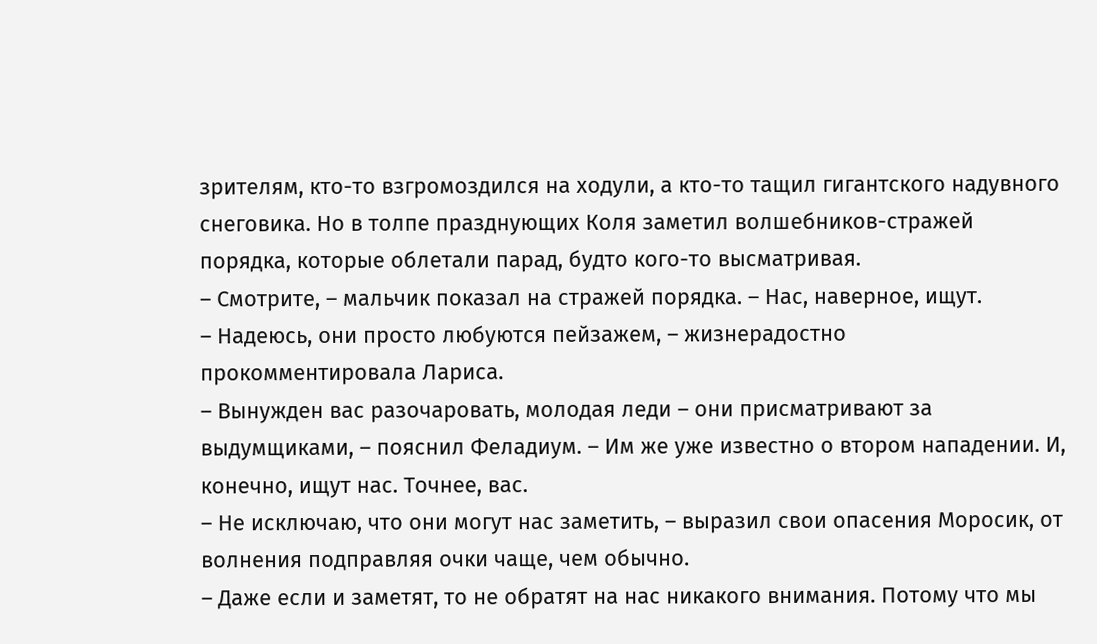зрителям, кто-то взгромоздился на ходули, а кто-то тащил гигантского надувного снеговика. Но в толпе празднующих Коля заметил волшебников-стражей порядка, которые облетали парад, будто кого-то высматривая.
– Смотрите, – мальчик показал на стражей порядка. – Нас, наверное, ищут.
– Надеюсь, они просто любуются пейзажем, – жизнерадостно прокомментировала Лариса.
– Вынужден вас разочаровать, молодая леди – они присматривают за выдумщиками, – пояснил Феладиум. – Им же уже известно о втором нападении. И, конечно, ищут нас. Точнее, вас.
– Не исключаю, что они могут нас заметить, – выразил свои опасения Моросик, от волнения подправляя очки чаще, чем обычно.
– Даже если и заметят, то не обратят на нас никакого внимания. Потому что мы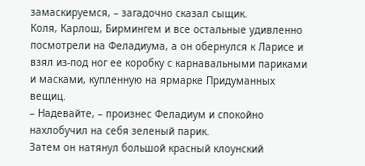замаскируемся, – загадочно сказал сыщик.
Коля, Карлош, Бирмингем и все остальные удивленно посмотрели на Феладиума, а он обернулся к Ларисе и взял из-под ног ее коробку с карнавальными париками и масками, купленную на ярмарке Придуманных вещиц.
– Надевайте, – произнес Феладиум и спокойно нахлобучил на себя зеленый парик.
Затем он натянул большой красный клоунский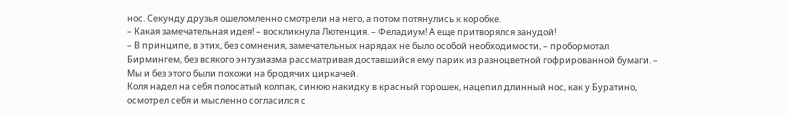нос. Секунду друзья ошеломленно смотрели на него, а потом потянулись к коробке.
– Какая замечательная идея! – воскликнула Лютенция. – Феладиум! А еще притворялся занудой!
– В принципе, в этих, без сомнения, замечательных нарядах не было особой необходимости, – пробормотал Бирмингем, без всякого энтузиазма рассматривая доставшийся ему парик из разноцветной гофрированной бумаги. – Мы и без этого были похожи на бродячих циркачей.
Коля надел на себя полосатый колпак, синюю накидку в красный горошек, нацепил длинный нос, как у Буратино, осмотрел себя и мысленно согласился с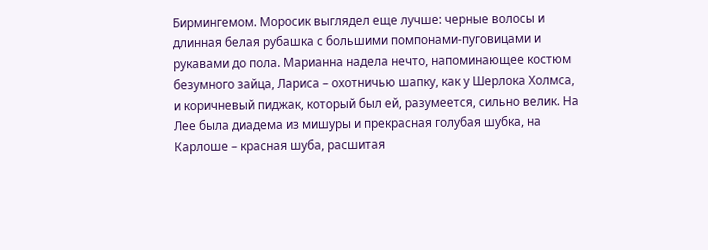Бирмингемом. Моросик выглядел еще лучше: черные волосы и длинная белая рубашка с большими помпонами-пуговицами и рукавами до пола. Марианна надела нечто, напоминающее костюм безумного зайца, Лариса – охотничью шапку, как у Шерлока Холмса, и коричневый пиджак, который был ей, разумеется, сильно велик. На Лее была диадема из мишуры и прекрасная голубая шубка, на Карлоше – красная шуба, расшитая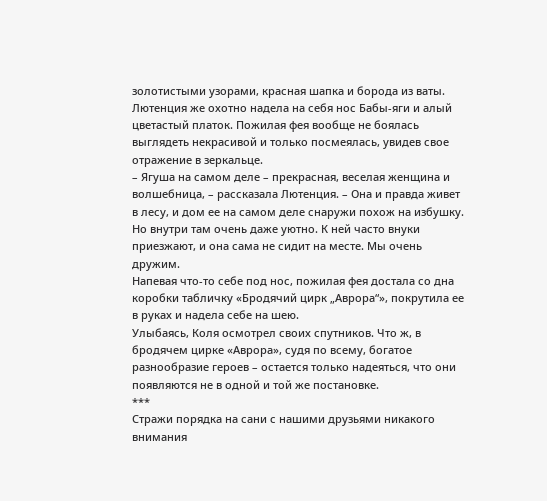золотистыми узорами, красная шапка и борода из ваты.
Лютенция же охотно надела на себя нос Бабы-яги и алый цветастый платок. Пожилая фея вообще не боялась выглядеть некрасивой и только посмеялась, увидев свое отражение в зеркальце.
– Ягуша на самом деле – прекрасная, веселая женщина и волшебница, – рассказала Лютенция. – Она и правда живет в лесу, и дом ее на самом деле снаружи похож на избушку. Но внутри там очень даже уютно. К ней часто внуки приезжают, и она сама не сидит на месте. Мы очень дружим.
Напевая что-то себе под нос, пожилая фея достала со дна коробки табличку «Бродячий цирк „Аврора“», покрутила ее в руках и надела себе на шею.
Улыбаясь, Коля осмотрел своих спутников. Что ж, в бродячем цирке «Аврора», судя по всему, богатое разнообразие героев – остается только надеяться, что они появляются не в одной и той же постановке.
***
Стражи порядка на сани с нашими друзьями никакого внимания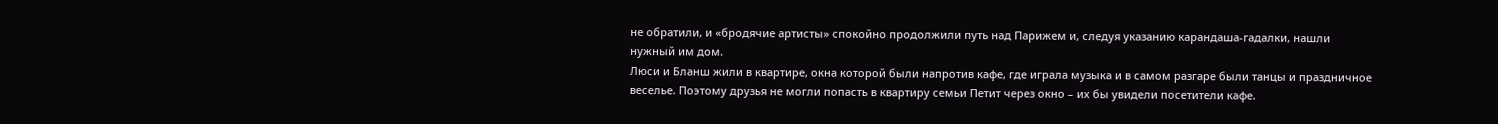не обратили, и «бродячие артисты» спокойно продолжили путь над Парижем и, следуя указанию карандаша-гадалки, нашли нужный им дом.
Люси и Бланш жили в квартире, окна которой были напротив кафе, где играла музыка и в самом разгаре были танцы и праздничное веселье. Поэтому друзья не могли попасть в квартиру семьи Петит через окно – их бы увидели посетители кафе.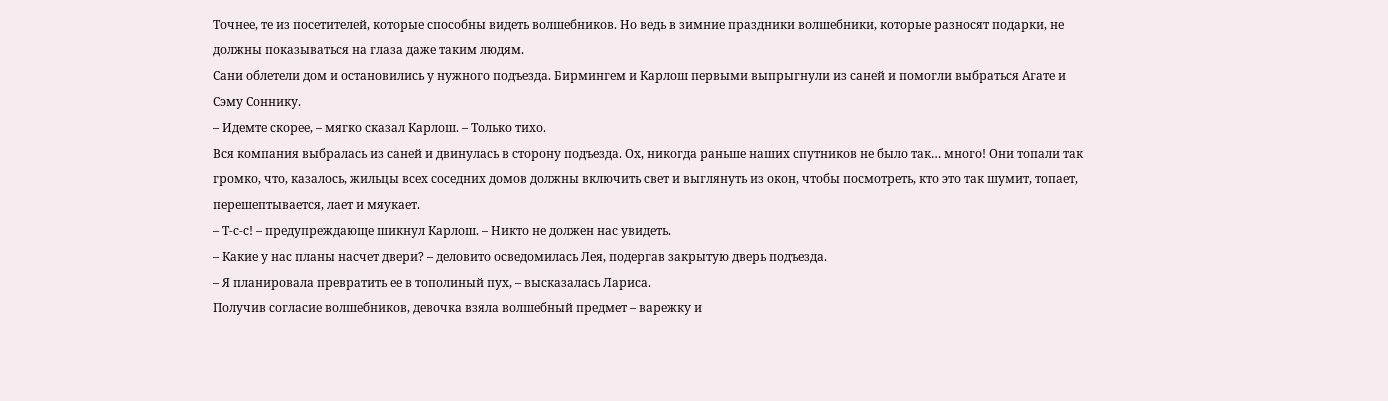Точнее, те из посетителей, которые способны видеть волшебников. Но ведь в зимние праздники волшебники, которые разносят подарки, не должны показываться на глаза даже таким людям.
Сани облетели дом и остановились у нужного подъезда. Бирмингем и Карлош первыми выпрыгнули из саней и помогли выбраться Агате и Сэму Соннику.
– Идемте скорее, – мягко сказал Карлош. – Только тихо.
Вся компания выбралась из саней и двинулась в сторону подъезда. Ох, никогда раньше наших спутников не было так… много! Они топали так громко, что, казалось, жильцы всех соседних домов должны включить свет и выглянуть из окон, чтобы посмотреть, кто это так шумит, топает, перешептывается, лает и мяукает.
– Т-с-с! – предупреждающе шикнул Карлош. – Никто не должен нас увидеть.
– Какие у нас планы насчет двери? – деловито осведомилась Лея, подергав закрытую дверь подъезда.
– Я планировала превратить ее в тополиный пух, – высказалась Лариса.
Получив согласие волшебников, девочка взяла волшебный предмет – варежку и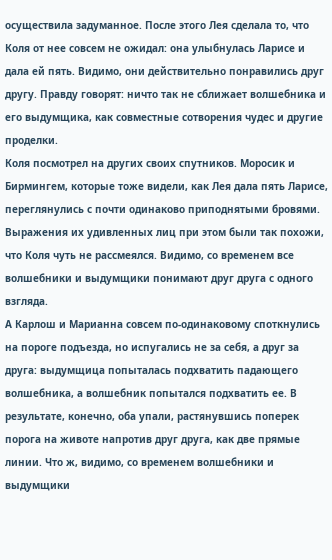осуществила задуманное. После этого Лея сделала то, что Коля от нее совсем не ожидал: она улыбнулась Ларисе и дала ей пять. Видимо, они действительно понравились друг другу. Правду говорят: ничто так не сближает волшебника и его выдумщика, как совместные сотворения чудес и другие проделки.
Коля посмотрел на других своих спутников. Моросик и Бирмингем, которые тоже видели, как Лея дала пять Ларисе, переглянулись с почти одинаково приподнятыми бровями. Выражения их удивленных лиц при этом были так похожи, что Коля чуть не рассмеялся. Видимо, со временем все волшебники и выдумщики понимают друг друга с одного взгляда.
А Карлош и Марианна совсем по-одинаковому споткнулись на пороге подъезда, но испугались не за себя, а друг за друга: выдумщица попыталась подхватить падающего волшебника, а волшебник попытался подхватить ее. В результате, конечно, оба упали, растянувшись поперек порога на животе напротив друг друга, как две прямые линии. Что ж, видимо, со временем волшебники и выдумщики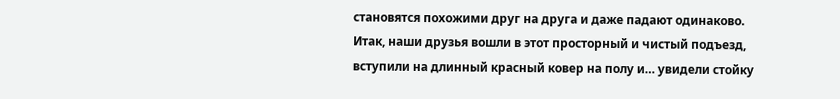становятся похожими друг на друга и даже падают одинаково.
Итак, наши друзья вошли в этот просторный и чистый подъезд, вступили на длинный красный ковер на полу и… увидели стойку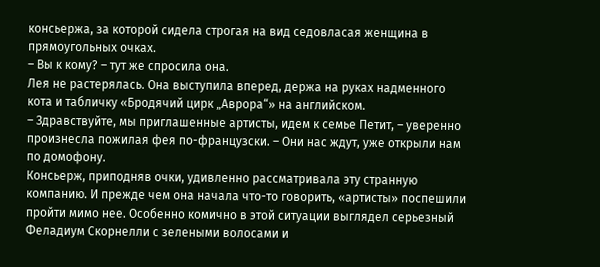консьержа, за которой сидела строгая на вид седовласая женщина в прямоугольных очках.
– Вы к кому? – тут же спросила она.
Лея не растерялась. Она выступила вперед, держа на руках надменного кота и табличку «Бродячий цирк „Аврора“» на английском.
– Здравствуйте, мы приглашенные артисты, идем к семье Петит, – уверенно произнесла пожилая фея по-французски. – Они нас ждут, уже открыли нам по домофону.
Консьерж, приподняв очки, удивленно рассматривала эту странную компанию. И прежде чем она начала что-то говорить, «артисты» поспешили пройти мимо нее. Особенно комично в этой ситуации выглядел серьезный Феладиум Скорнелли с зелеными волосами и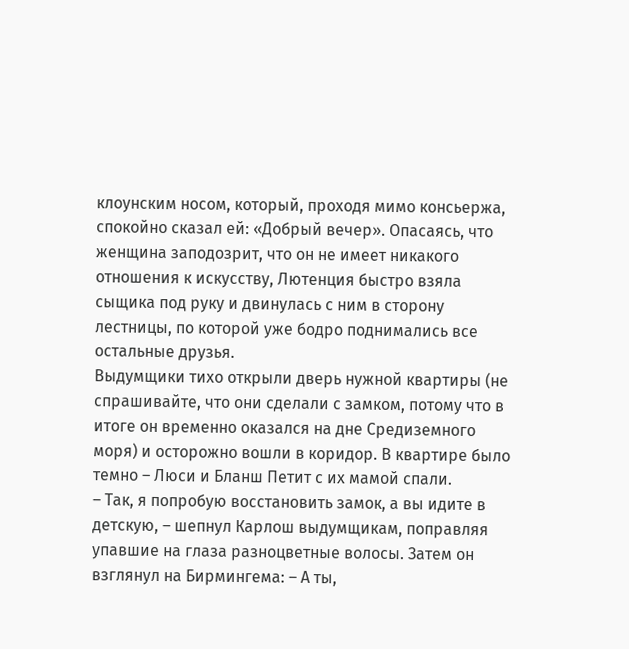клоунским носом, который, проходя мимо консьержа, спокойно сказал ей: «Добрый вечер». Опасаясь, что женщина заподозрит, что он не имеет никакого отношения к искусству, Лютенция быстро взяла сыщика под руку и двинулась с ним в сторону лестницы, по которой уже бодро поднимались все остальные друзья.
Выдумщики тихо открыли дверь нужной квартиры (не спрашивайте, что они сделали с замком, потому что в итоге он временно оказался на дне Средиземного моря) и осторожно вошли в коридор. В квартире было темно – Люси и Бланш Петит с их мамой спали.
– Так, я попробую восстановить замок, а вы идите в детскую, – шепнул Карлош выдумщикам, поправляя упавшие на глаза разноцветные волосы. Затем он взглянул на Бирмингема: – А ты,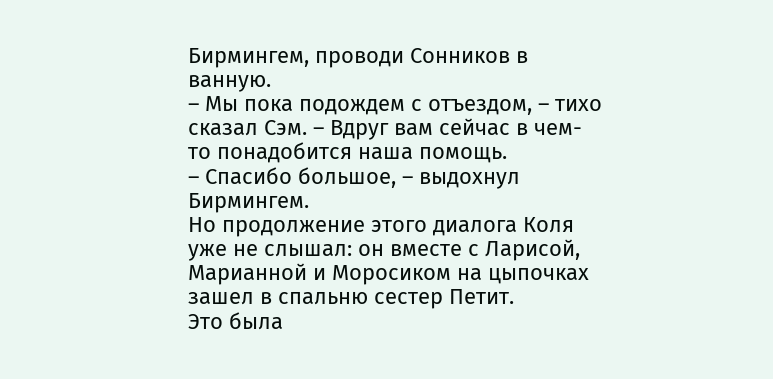Бирмингем, проводи Сонников в ванную.
– Мы пока подождем с отъездом, – тихо сказал Сэм. – Вдруг вам сейчас в чем-то понадобится наша помощь.
– Спасибо большое, – выдохнул Бирмингем.
Но продолжение этого диалога Коля уже не слышал: он вместе с Ларисой, Марианной и Моросиком на цыпочках зашел в спальню сестер Петит.
Это была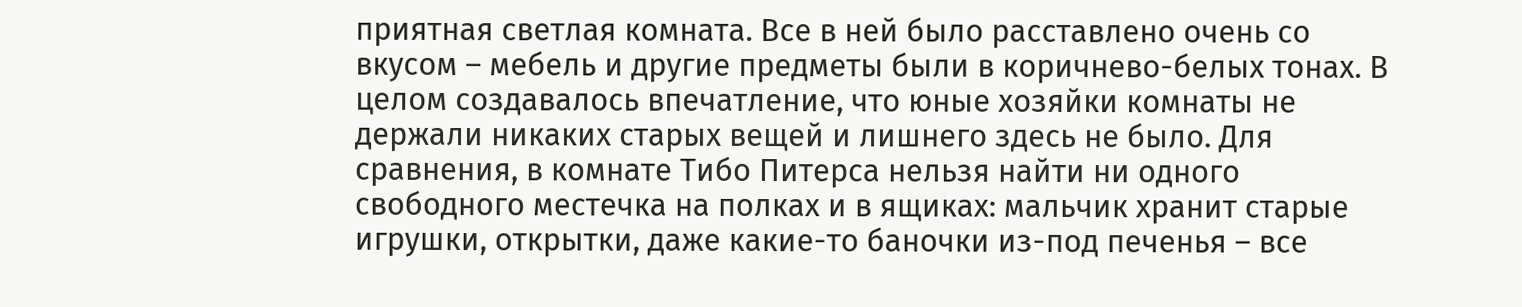приятная светлая комната. Все в ней было расставлено очень со вкусом – мебель и другие предметы были в коричнево-белых тонах. В целом создавалось впечатление, что юные хозяйки комнаты не держали никаких старых вещей и лишнего здесь не было. Для сравнения, в комнате Тибо Питерса нельзя найти ни одного свободного местечка на полках и в ящиках: мальчик хранит старые игрушки, открытки, даже какие-то баночки из-под печенья – все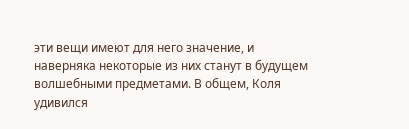эти вещи имеют для него значение, и наверняка некоторые из них станут в будущем волшебными предметами. В общем, Коля удивился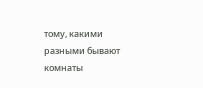тому, какими разными бывают комнаты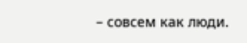– совсем как люди.